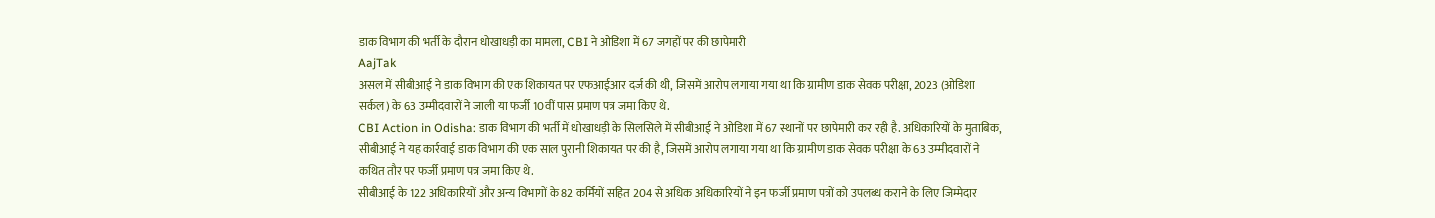डाक विभाग की भर्ती के दौरान धोखाधड़ी का मामला, CBI ने ओडिशा में 67 जगहों पर की छापेमारी
AajTak
असल में सीबीआई ने डाक विभाग की एक शिकायत पर एफआईआर दर्ज की थी, जिसमें आरोप लगाया गया था कि ग्रामीण डाक सेवक परीक्षा, 2023 (ओडिशा सर्कल) के 63 उम्मीदवारों ने जाली या फर्जी 10वीं पास प्रमाण पत्र जमा किए थे.
CBI Action in Odisha: डाक विभाग की भर्ती में धोखाधड़ी के सिलसिले में सीबीआई ने ओडिशा में 67 स्थानों पर छापेमारी कर रही है. अधिकारियों के मुताबिक, सीबीआई ने यह कार्रवाई डाक विभाग की एक साल पुरानी शिकायत पर की है, जिसमें आरोप लगाया गया था कि ग्रामीण डाक सेवक परीक्षा के 63 उम्मीदवारों ने कथित तौर पर फर्जी प्रमाण पत्र जमा किए थे.
सीबीआई के 122 अधिकारियों और अन्य विभागों के 82 कर्मियों सहित 204 से अधिक अधिकारियों ने इन फर्जी प्रमाण पत्रों को उपलब्ध कराने के लिए जिम्मेदार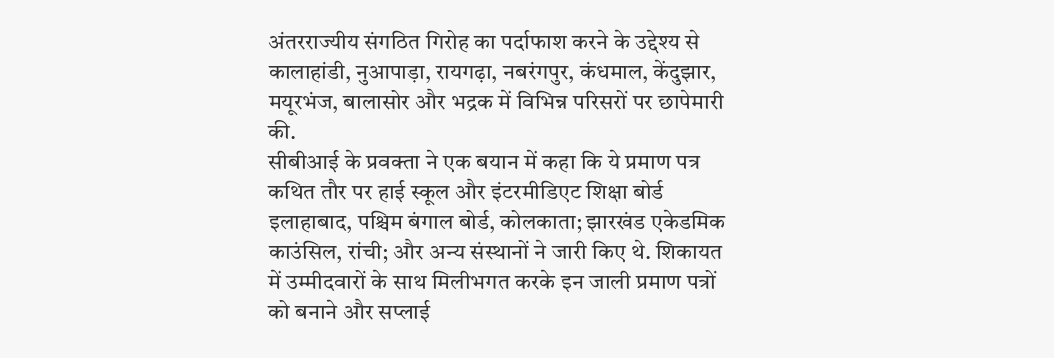अंतरराज्यीय संगठित गिरोह का पर्दाफाश करने के उद्देश्य से कालाहांडी, नुआपाड़ा, रायगढ़ा, नबरंगपुर, कंधमाल, केंदुझार, मयूरभंज, बालासोर और भद्रक में विभिन्न परिसरों पर छापेमारी की.
सीबीआई के प्रवक्ता ने एक बयान में कहा कि ये प्रमाण पत्र कथित तौर पर हाई स्कूल और इंटरमीडिएट शिक्षा बोर्ड इलाहाबाद, पश्चिम बंगाल बोर्ड, कोलकाता; झारखंड एकेडमिक काउंसिल, रांची; और अन्य संस्थानों ने जारी किए थे. शिकायत में उम्मीदवारों के साथ मिलीभगत करके इन जाली प्रमाण पत्रों को बनाने और सप्लाई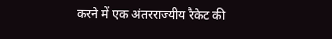करने में एक अंतरराज्यीय रैकेट की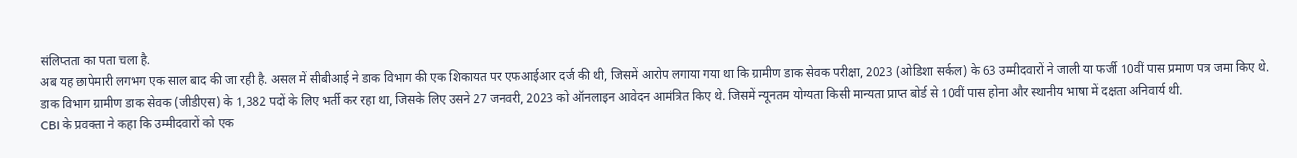संलिप्तता का पता चला है.
अब यह छापेमारी लगभग एक साल बाद की जा रही है. असल में सीबीआई ने डाक विभाग की एक शिकायत पर एफआईआर दर्ज की थी, जिसमें आरोप लगाया गया था कि ग्रामीण डाक सेवक परीक्षा, 2023 (ओडिशा सर्कल) के 63 उम्मीदवारों ने जाली या फर्जी 10वीं पास प्रमाण पत्र जमा किए थे.
डाक विभाग ग्रामीण डाक सेवक (जीडीएस) के 1,382 पदों के लिए भर्ती कर रहा था, जिसके लिए उसने 27 जनवरी, 2023 को ऑनलाइन आवेदन आमंत्रित किए थे. जिसमें न्यूनतम योग्यता किसी मान्यता प्राप्त बोर्ड से 10वीं पास होना और स्थानीय भाषा में दक्षता अनिवार्य थी.
CBI के प्रवक्ता ने कहा कि उम्मीदवारों को एक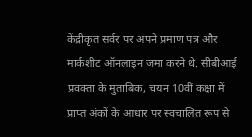केंद्रीकृत सर्वर पर अपने प्रमाण पत्र और मार्कशीट ऑनलाइन जमा करने थे. सीबीआई प्रवक्ता के मुताबिक, चयन 10वीं कक्षा में प्राप्त अंकों के आधार पर स्वचालित रूप से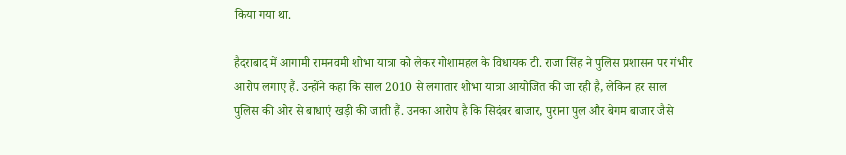किया गया था.

हैदराबाद में आगामी रामनवमी शोभा यात्रा को लेकर गोशामहल के विधायक टी. राजा सिंह ने पुलिस प्रशासन पर गंभीर आरोप लगाए हैं. उन्होंने कहा कि साल 2010 से लगातार शोभा यात्रा आयोजित की जा रही है, लेकिन हर साल पुलिस की ओर से बाधाएं खड़ी की जाती हैं. उनका आरोप है कि सिदंबर बाजार, पुराना पुल और बेगम बाजार जैसे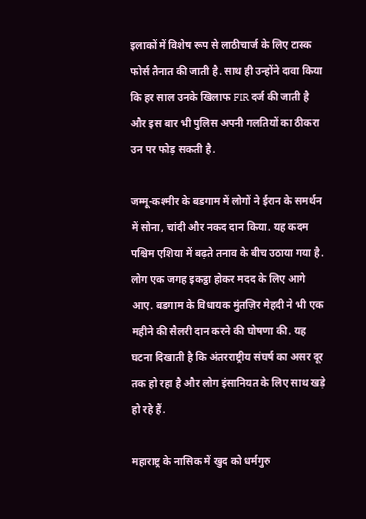इलाकों में विशेष रूप से लाठीचार्ज के लिए टास्क फोर्स तैनात की जाती है. साथ ही उन्होंने दावा किया कि हर साल उनके खिलाफ FIR दर्ज की जाती है और इस बार भी पुलिस अपनी गलतियों का ठीकरा उन पर फोड़ सकती है.

जम्मू-कश्मीर के बडगाम में लोगों ने ईरान के समर्थन में सोना, चांदी और नकद दान किया. यह कदम पश्चिम एशिया में बढ़ते तनाव के बीच उठाया गया है. लोग एक जगह इकट्ठा होकर मदद के लिए आगे आए. बडगाम के विधायक मुंतज़िर मेहदी ने भी एक महीने की सैलरी दान करने की घोषणा की. यह घटना दिखाती है कि अंतरराष्ट्रीय संघर्ष का असर दूर तक हो रहा है और लोग इंसानियत के लिए साथ खड़े हो रहे हैं.

महाराष्ट्र के नासिक में खुद को धर्मगुरु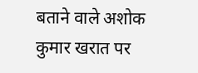बताने वाले अशोक कुमार खरात पर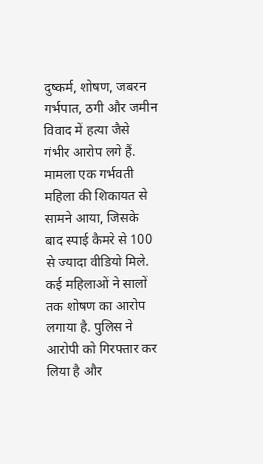दुष्कर्म, शोषण, जबरन गर्भपात, ठगी और जमीन विवाद में हत्या जैसे गंभीर आरोप लगे हैं. मामला एक गर्भवती महिला की शिकायत से सामने आया, जिसके बाद स्पाई कैमरे से 100 से ज्यादा वीडियो मिले. कई महिलाओं ने सालों तक शोषण का आरोप लगाया है. पुलिस ने आरोपी को गिरफ्तार कर लिया है और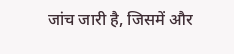जांच जारी है, जिसमें और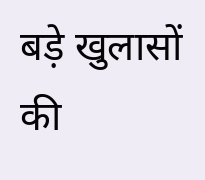बड़े खुलासों की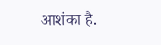आशंका है.